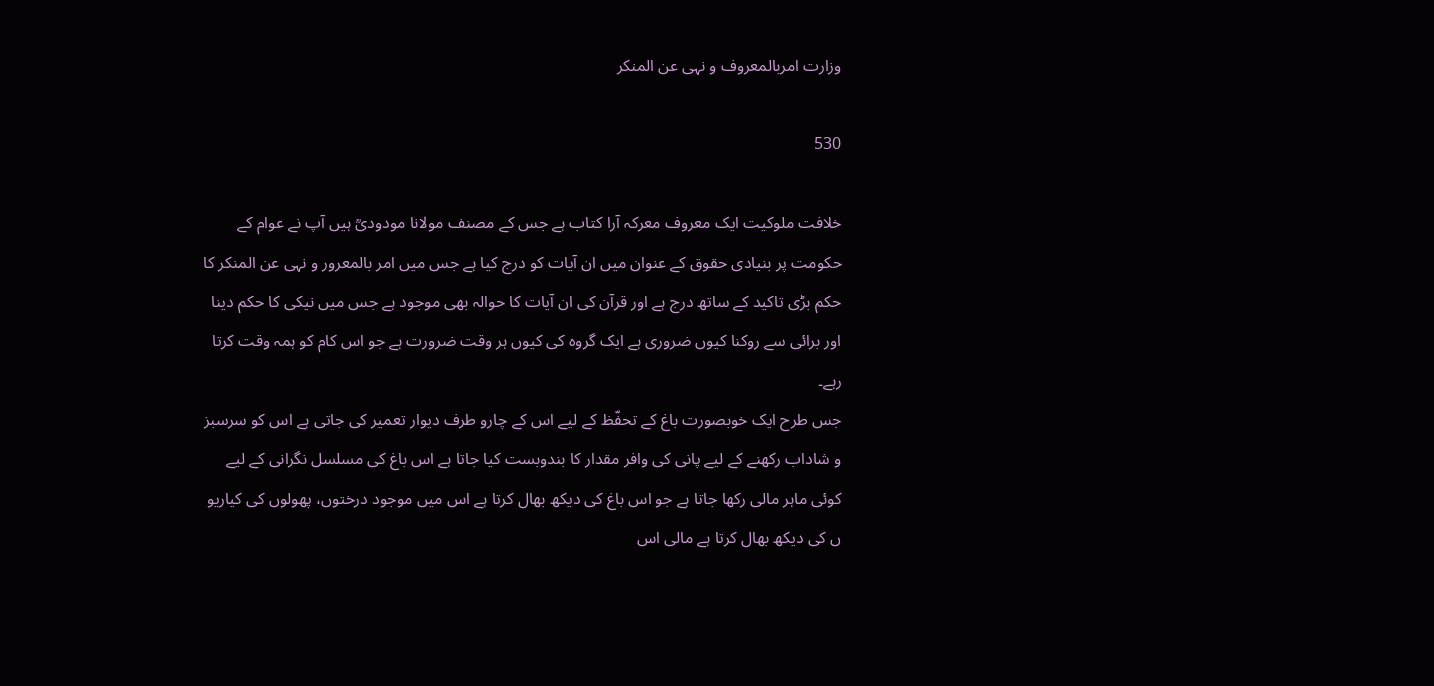وزارت امربالمعروف و نہی عن المنکر

530

خلافت ملوکیت ایک معروف معرکہ آرا کتاب ہے جس کے مصنف مولانا مودودیؒ ہیں آپ نے عوام کے حکومت پر بنیادی حقوق کے عنوان میں ان آیات کو درج کیا ہے جس میں امر بالمعرور و نہی عن المنکر کا حکم بڑی تاکید کے ساتھ درج ہے اور قرآن کی ان آیات کا حوالہ بھی موجود ہے جس میں نیکی کا حکم دینا اور برائی سے روکنا کیوں ضروری ہے ایک گروہ کی کیوں ہر وقت ضرورت ہے جو اس کام کو ہمہ وقت کرتا رہے۔
جس طرح ایک خوبصورت باغ کے تحفّظ کے لیے اس کے چارو طرف دیوار تعمیر کی جاتی ہے اس کو سرسبز و شاداب رکھنے کے لیے پانی کی وافر مقدار کا بندوبست کیا جاتا ہے اس باغ کی مسلسل نگرانی کے لیے کوئی ماہر مالی رکھا جاتا ہے جو اس باغ کی دیکھ بھال کرتا ہے اس میں موجود درختوں، پھولوں کی کیاریو ں کی دیکھ بھال کرتا ہے مالی اس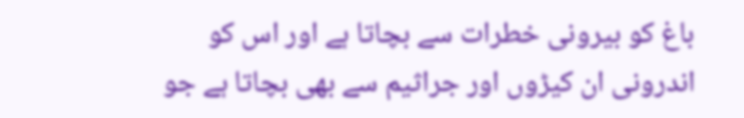باغ کو بیرونی خطرات سے بچاتا ہے اور اس کو اندرونی ان کیڑوں اور جراثیم سے بھی بچاتا ہے جو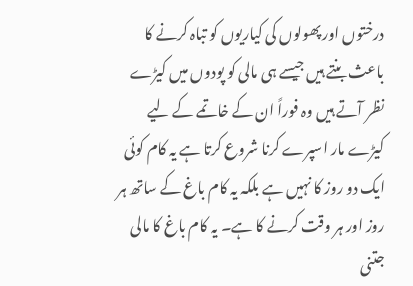درختوں اور پھولوں کی کیاریوں کو تباہ کرنے کا باعث بنتے ہیں جیسے ہی مالی کو پودوں میں کیڑے نظر آتے ہیں وہ فوراً ان کے خاتمے کے لیے کیڑے مار اسپرے کرنا شروع کرتا ہے یہ کام کوئی ایک دو روز کا نہیں ہے بلکہ یہ کام باغ کے ساتھ ہر روز اور ہر وقت کرنے کا ہے۔ یہ کام باغ کا مالی جتنی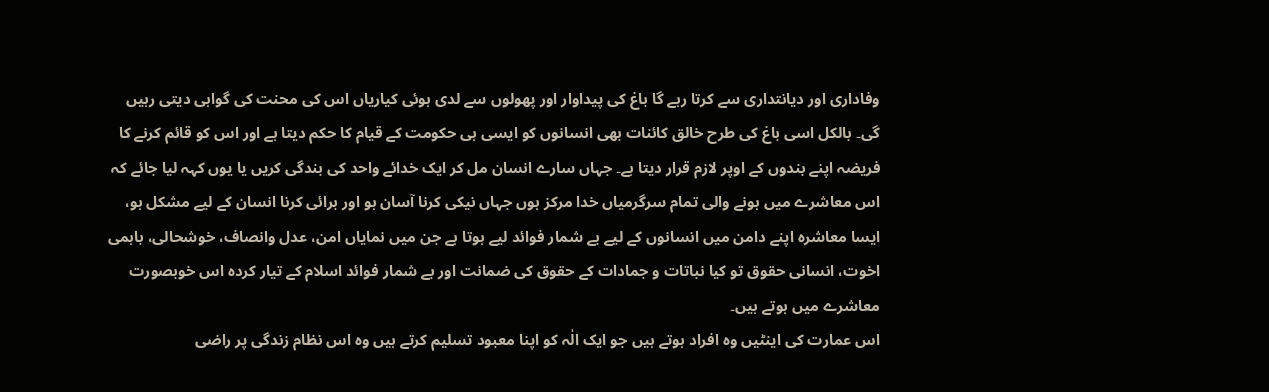وفاداری اور دیانتداری سے کرتا رہے گا باغ کی پیداوار اور پھولوں سے لدی ہوئی کیاریاں اس کی محنت کی گواہی دیتی رہیں گی۔ بالکل اسی باغ کی طرح خالق کائنات بھی انسانوں کو ایسی ہی حکومت کے قیام کا حکم دیتا ہے اور اس کو قائم کرنے کا فریضہ اپنے بندوں کے اوپر لازم قرار دیتا ہے۔ جہاں سارے انسان مل کر ایک خدائے واحد کی بندگی کریں یا یوں کہہ لیا جائے کہ اس معاشرے میں ہونے والی تمام سرگرمیاں خدا مرکز ہوں جہاں نیکی کرنا آسان ہو اور برائی کرنا انسان کے لیے مشکل ہو، ایسا معاشرہ اپنے دامن میں انسانوں کے لیے بے شمار فوائد لیے ہوتا ہے جن میں نمایاں امن، عدل وانصاف، خوشحالی، باہمی اخوت، انسانی حقوق تو کیا نباتات و جمادات کے حقوق کی ضمانت اور بے شمار فوائد اسلام کے تیار کردہ اس خوبصورت معاشرے میں ہوتے ہیں۔
اس عمارت کی اینٹیں وہ افراد ہوتے ہیں جو ایک الٰہ کو اپنا معبود تسلیم کرتے ہیں وہ اس نظام زندگی پر راضی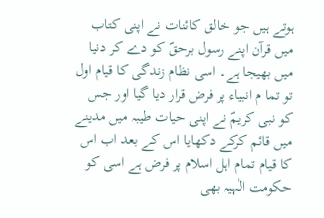ہوتے ہیں جو خالق کائنات نے اپنی کتاب میں قرآن اپنے رسول برحقؐ کو دے کر دنیا میں بھیجا ہے۔ اسی نظام زندگی کا قیام اول تو تما م انبیاء پر فرض قرار دیا گیا اور جس کو نبی کریمؐ نے اپنی حیات طیبہ میں مدینے میں قائم کرکے دکھایا اس کے بعد اب اس کا قیام تمام اہل اسلام پر فرض ہے اسی کو حکومت الٰہیہ بھی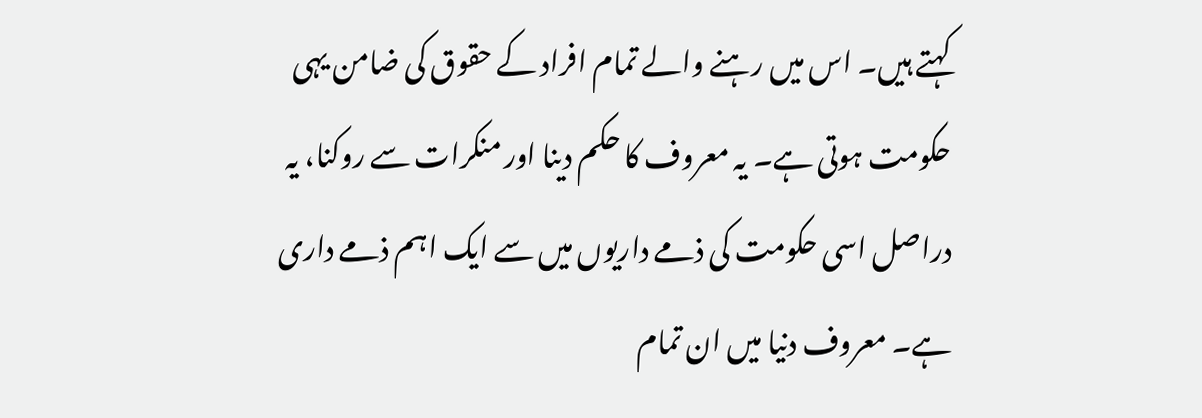کہتے ہیں۔ اس میں رہنے والے تمام افراد کے حقوق کی ضامن یہی حکومت ہوتی ہے۔ یہ معروف کا حکم دینا اور منکرات سے روکنا، یہ دراصل اسی حکومت کی ذمے داریوں میں سے ایک اہم ذمے داری ہے۔ معروف دنیا میں ان تمام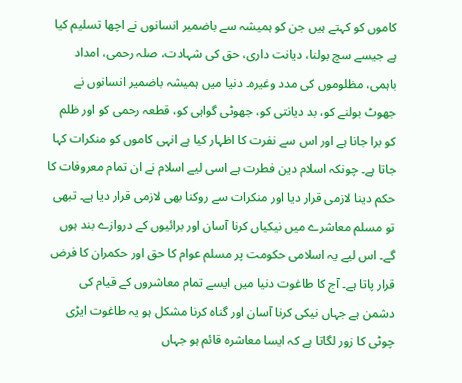کاموں کو کہتے ہیں جن کو ہمیشہ سے باضمیر انسانوں نے اچھا تسلیم کیا ہے جیسے سچ بولنا، دیانت داری، حق کی شہادت، صلہ رحمی، امداد باہمی، مظلوموں کی مدد وغیرہ۔ دنیا میں ہمیشہ باضمیر انسانوں نے جھوٹ بولنے کو، بد دیانتی کو، جھوٹی گواہی کو، قطعہ رحمی کو اور ظلم کو برا جانا ہے اور اس سے نفرت کا اظہار کیا ہے انہی کاموں کو منکرات کہا جاتا ہے۔ چونکہ اسلام دین فطرت ہے اسی لیے اسلام نے ان تمام معروفات کا حکم دینا لازمی قرار دیا اور منکرات سے روکنا بھی لازمی قرار دیا ہے۔ تبھی تو مسلم معاشرے میں نیکیاں کرنا آسان اور برائیوں کے دروازے بند ہوں گے۔ اس لیے یہ اسلامی حکومت پر مسلم عوام کا حق اور حکمران کا فرض قرار پاتا ہے۔ آج کا طاغوت دنیا میں ایسے تمام معاشروں کے قیام کی دشمن ہے جہاں نیکی کرنا آسان اور گناہ کرنا مشکل ہو یہ طاغوت ایڑی چوٹی کا زور لگاتا ہے کہ ایسا معاشرہ قائم ہو جہاں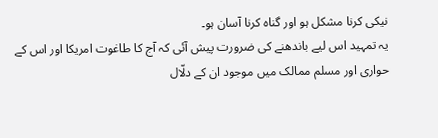نیکی کرنا مشکل ہو اور گناہ کرنا آسان ہو۔
یہ تمہید اس لیے باندھنے کی ضرورت پیش آئی کہ آج کا طاغوت امریکا اور اس کے حواری اور مسلم ممالک میں موجود ان کے دلّال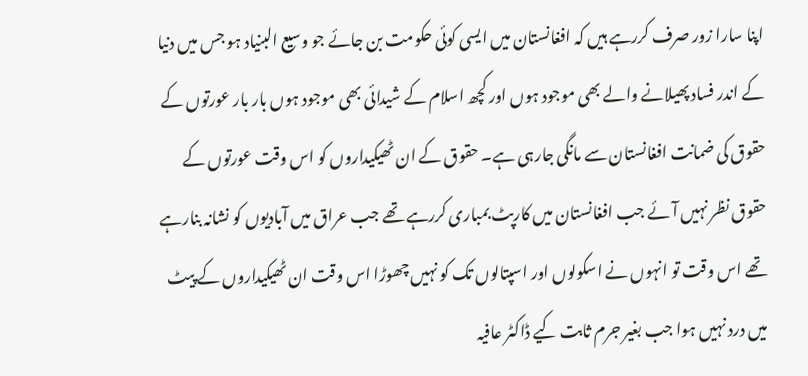اپنا سارا زور صرف کررہے ہیں کہ افغانستان میں ایسی کوئی حکومت بن جائے جو وسیع البنیاد ہو جس میں دنیا کے اندر فساد پھیلانے والے بھی موجود ہوں اور کچھ اسلام کے شیدائی بھی موجود ہوں بار بار عورتوں کے حقوق کی ضمانت افغانستان سے مانگی جارہی ہے۔ حقوق کے ان ٹھیکیداروں کو اس وقت عورتوں کے حقوق نظر نہیں آئے جب افغانستان میں کارپٹ بمباری کررہے تھے جب عراق میں آبادیوں کو نشانہ بنارہے تھے اس وقت تو انہوں نے اسکولوں اور اسپتالوں تک کو نہیں چھوڑا اس وقت ان ٹھیکیداروں کے پیٹ میں درد نہیں ہوا جب بغیر جرم ثابت کیے ڈاکٹر عافیہ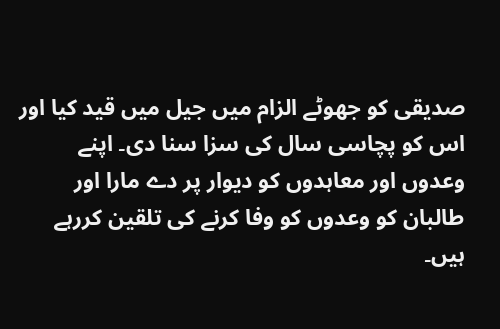صدیقی کو جھوٹے الزام میں جیل میں قید کیا اور اس کو پچاسی سال کی سزا سنا دی۔ اپنے وعدوں اور معاہدوں کو دیوار پر دے مارا اور طالبان کو وعدوں کو وفا کرنے کی تلقین کررہے ہیں۔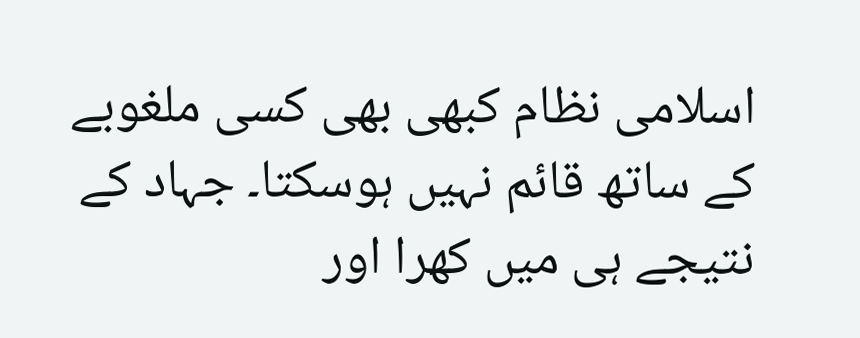اسلامی نظام کبھی بھی کسی ملغوبے کے ساتھ قائم نہیں ہوسکتا۔ جہاد کے نتیجے ہی میں کھرا اور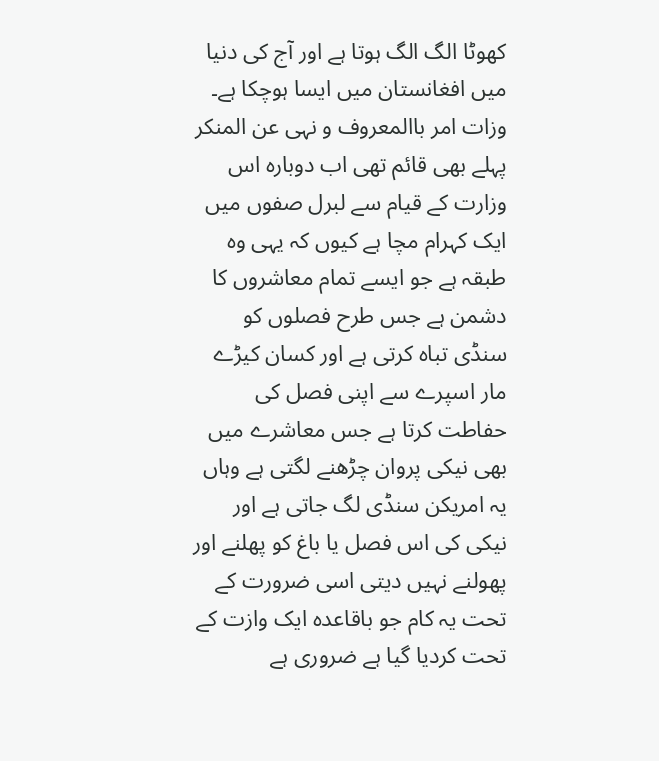کھوٹا الگ الگ ہوتا ہے اور آج کی دنیا میں افغانستان میں ایسا ہوچکا ہے۔ وزات امر باالمعروف و نہی عن المنکر پہلے بھی قائم تھی اب دوبارہ اس وزارت کے قیام سے لبرل صفوں میں ایک کہرام مچا ہے کیوں کہ یہی وہ طبقہ ہے جو ایسے تمام معاشروں کا دشمن ہے جس طرح فصلوں کو سنڈی تباہ کرتی ہے اور کسان کیڑے مار اسپرے سے اپنی فصل کی حفاطت کرتا ہے جس معاشرے میں بھی نیکی پروان چڑھنے لگتی ہے وہاں یہ امریکن سنڈی لگ جاتی ہے اور نیکی کی اس فصل یا باغ کو پھلنے اور پھولنے نہیں دیتی اسی ضرورت کے تحت یہ کام جو باقاعدہ ایک وازت کے تحت کردیا گیا ہے ضروری ہے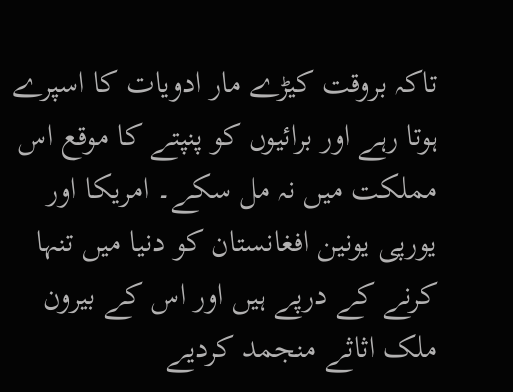تاکہ بروقت کیڑے مار ادویات کا اسپرے ہوتا رہے اور برائیوں کو پنپتے کا موقع اس مملکت میں نہ مل سکے۔ امریکا اور یورپی یونین افغانستان کو دنیا میں تنہا کرنے کے درپے ہیں اور اس کے بیرون ملک اثاثے منجمد کردیے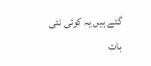گئے ہیں یہ کوئی نئی بات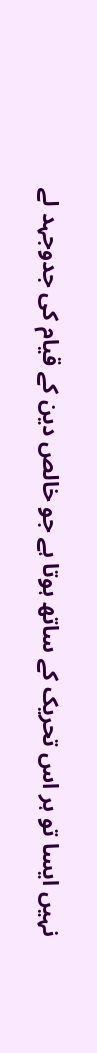نہیں ایسا تو ہر اس تحریک کے ساتھ ہوتا ہے جو خالص دین کے قیام کی جدوجہد لے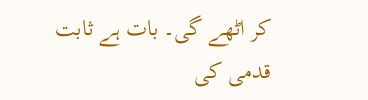کر اٹھے گی۔ بات ہے ثابت قدمی کی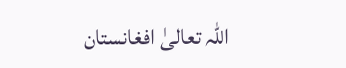اللہ تعالیٰ افغانستان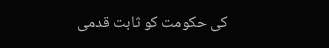کی حکومت کو ثابت قدمی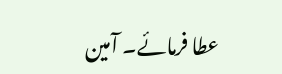عطا فرمائے۔ آمین